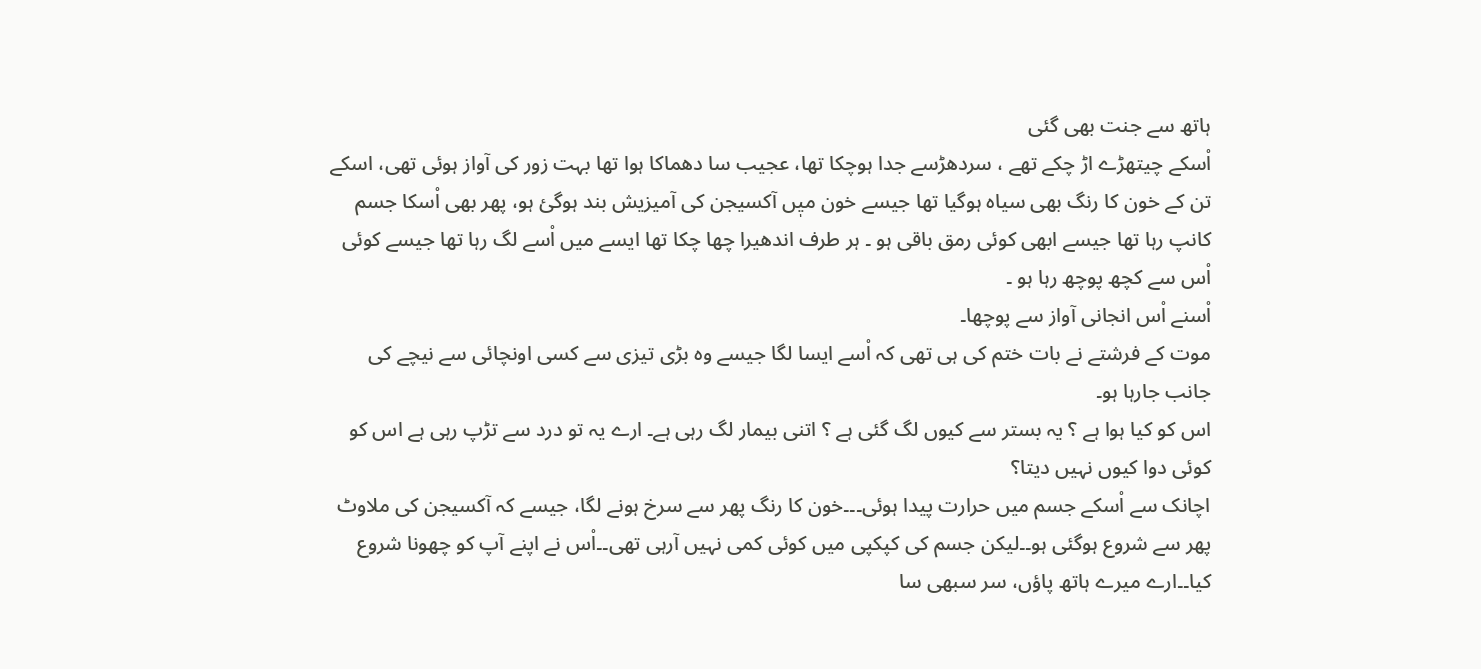ہاتھ سے جنت بھی گئی
اْسکے چیتھڑے اڑ چکے تھے ، سردھڑسے جدا ہوچکا تھا، عجیب سا دھماکا ہوا تھا بہت زور کی آواز ہوئی تھی، اسکے تن کے خون کا رنگ بھی سیاہ ہوگیا تھا جیسے خون میٖں آکسیجن کی آمیزیش بند ہوگئ ہو، پھر بھی اْسکا جسم کانپ رہا تھا جیسے ابھی کوئی رمق باقی ہو ۔ ہر طرف اندھیرا چھا چکا تھا ایسے میں اْسے لگ رہا تھا جیسے کوئی اْس سے کچھ پوچھ رہا ہو ۔
اْسنے اْس انجانی آواز سے پوچھا۔
موت کے فرشتے نے بات ختم کی ہی تھی کہ اْسے ایسا لگا جیسے وہ بڑی تیزی سے کسی اونچائی سے نیچے کی جانب جارہا ہو۔
اس کو کیا ہوا ہے ؟ یہ بستر سے کیوں لگ گئی ہے ؟ اتنی بیمار لگ رہی ہے۔ ارے یہ تو درد سے تڑپ رہی ہے اس کو کوئی دوا کیوں نہیں دیتا؟
اچانک سے اْسکے جسم میں حرارت پیدا ہوئی۔۔۔خون کا رنگ پھر سے سرخ ہونے لگا، جیسے کہ آکسیجن کی ملاوٹ پھر سے شروع ہوگئی ہو۔۔لیکن جسم کی کپکپی میں کوئی کمی نہیں آرہی تھی۔۔اْس نے اپنے آپ کو چھونا شروع کیا۔۔ارے میرے ہاتھ پاؤں، سر سبھی سا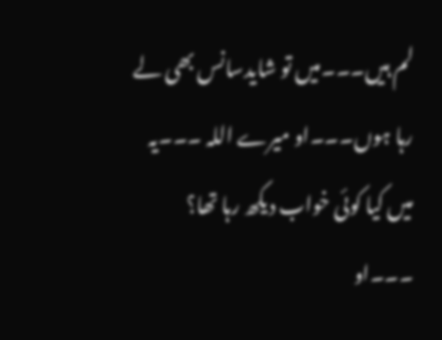لم ہیں۔۔۔میں تو شایدسانس بھی لے رہا ہوں۔۔۔او میرے اللہ ۔۔۔یہ میں کیا کوئی خواب دیکھ رہا تھا؟ ۔۔۔او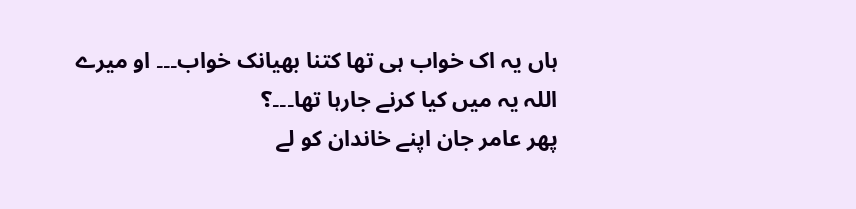ہاں یہ اک خواب ہی تھا کتنا بھیانک خواب۔۔۔ او میرے اللہ یہ میں کیا کرنے جارہا تھا۔۔۔؟
پھر عامر جان اپنے خاندان کو لے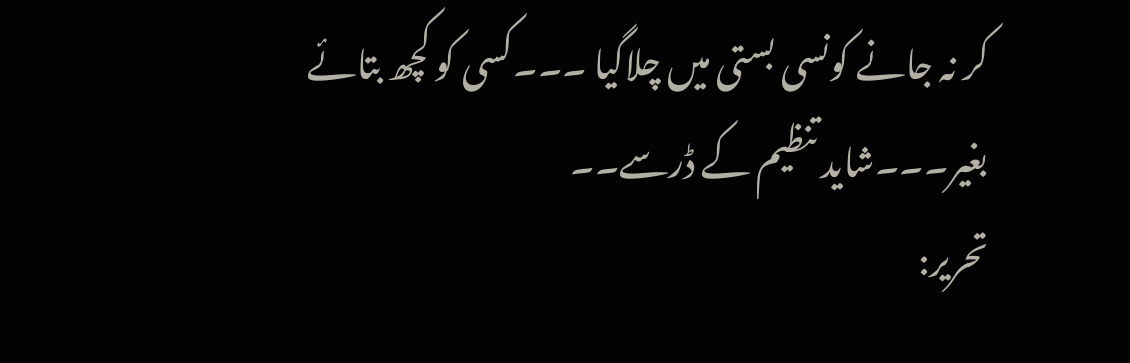کر نہ جانے کونسی بستی میں چلاگیا ۔۔۔کسی کو کچھ بتائے بغیر۔۔۔شاید تنظیم کے ڈرسے۔۔
تحریر: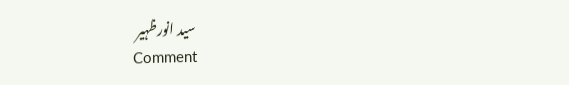سید انورظہیر
Comment